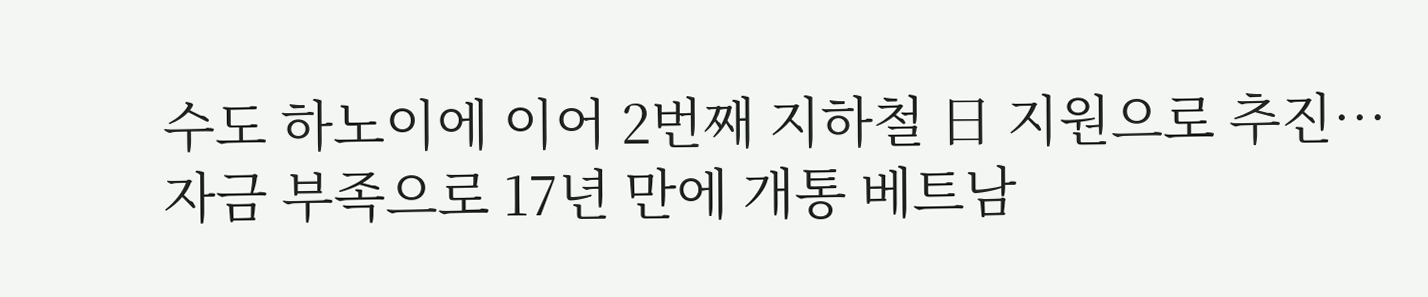수도 하노이에 이어 2번째 지하철 日 지원으로 추진… 자금 부족으로 17년 만에 개통 베트남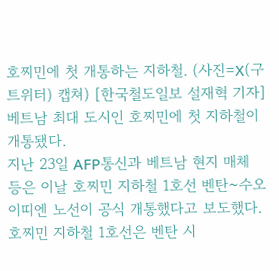호찌민에 첫 개통하는 지하철. (사진=X(구 트위터) 캡쳐) [한국철도일보 설재혁 기자] 베트남 최대 도시인 호찌민에 첫 지하철이 개통됐다.
지난 23일 AFP통신과 베트남 현지 매체 등은 이날 호찌민 지하철 1호선 벤탄~수오이띠엔 노선이 공식 개통했다고 보도했다. 호찌민 지하철 1호선은 벤탄 시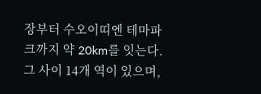장부터 수오이띠엔 테마파크까지 약 20km를 잇는다.
그 사이 14개 역이 있으며,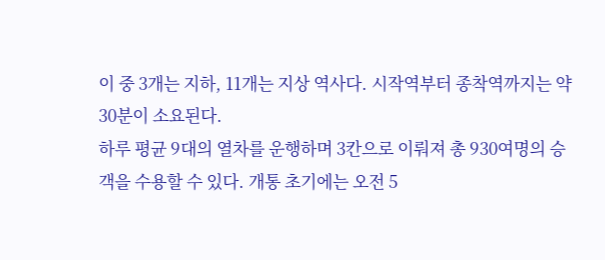이 중 3개는 지하, 11개는 지상 역사다. 시작역부터 종착역까지는 약 30분이 소요된다.
하루 평균 9대의 열차를 운행하며 3칸으로 이뤄져 총 930여명의 승객을 수용할 수 있다. 개통 초기에는 오전 5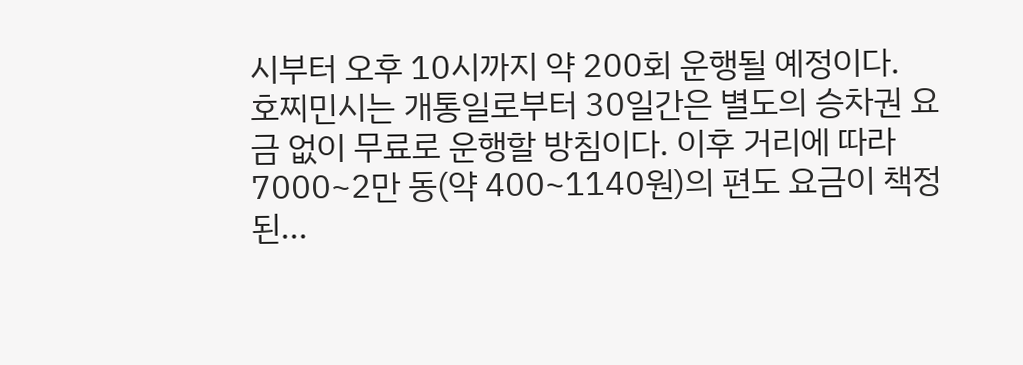시부터 오후 10시까지 약 200회 운행될 예정이다.
호찌민시는 개통일로부터 30일간은 별도의 승차권 요금 없이 무료로 운행할 방침이다. 이후 거리에 따라 7000~2만 동(약 400~1140원)의 편도 요금이 책정된...